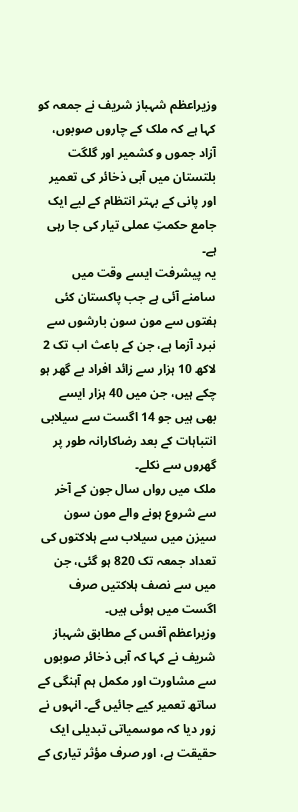وزیراعظم شہباز شریف نے جمعہ کو کہا ہے کہ ملک کے چاروں صوبوں، آزاد جموں و کشمیر اور گلگت بلتستان میں آبی ذخائر کی تعمیر اور پانی کے بہتر انتظام کے لیے ایک جامع حکمتِ عملی تیار کی جا رہی ہے۔
یہ پیشرفت ایسے وقت میں سامنے آئی ہے جب پاکستان کئی ہفتوں سے مون سون بارشوں سے نبرد آزما ہے، جن کے باعث اب تک 2 لاکھ 10 ہزار سے زائد افراد بے گھر ہو چکے ہیں، جن میں 40 ہزار ایسے بھی ہیں جو 14 اگست سے سیلابی انتباہات کے بعد رضاکارانہ طور پر گھروں سے نکلے۔
ملک میں رواں سال جون کے آخر سے شروع ہونے والے مون سون سیزن میں سیلاب سے ہلاکتوں کی تعداد جمعہ تک 820 ہو گئی، جن میں سے نصف ہلاکتیں صرف اگست میں ہوئی ہیں۔
وزیراعظم آفس کے مطابق شہباز شریف نے کہا کہ آبی ذخائر صوبوں سے مشاورت اور مکمل ہم آہنگی کے ساتھ تعمیر کیے جائیں گے۔ انہوں نے زور دیا کہ موسمیاتی تبدیلی ایک حقیقت ہے، اور صرف مؤثر تیاری کے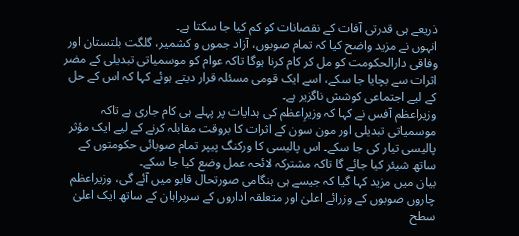ذریعے ہی قدرتی آفات کے نقصانات کو کم کیا جا سکتا ہے۔
انہوں نے مزید واضح کیا کہ تمام صوبوں، آزاد جموں و کشمیر، گلگت بلتستان اور وفاقی دارالحکومت کو مل کر کام کرنا ہوگا تاکہ عوام کو موسمیاتی تبدیلی کے مضر اثرات سے بچایا جا سکے، اسے ایک قومی مسئلہ قرار دیتے ہوئے کہا کہ اس کے حل کے لیے اجتماعی کوشش ناگزیر ہے۔
وزیراعظم آفس نے کہا کہ وزیرِاعظم کی ہدایات پر پہلے ہی کام جاری ہے تاکہ موسمیاتی تبدیلی اور مون سون کے اثرات کا بروقت مقابلہ کرنے کے لیے ایک مؤثر پالیسی تیار کی جا سکے۔ اس پالیسی کا ورکنگ پیپر تمام صوبائی حکومتوں کے ساتھ شیئر کیا جائے گا تاکہ مشترکہ لائحہ عمل وضع کیا جا سکے۔
بیان میں مزید کہا گیا کہ جیسے ہی ہنگامی صورتحال قابو میں آئے گی، وزیراعظم چاروں صوبوں کے وزرائے اعلیٰ اور متعلقہ اداروں کے سربراہان کے ساتھ ایک اعلیٰ سطح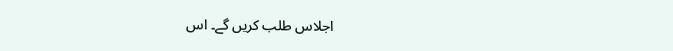اجلاس طلب کریں گے۔ اس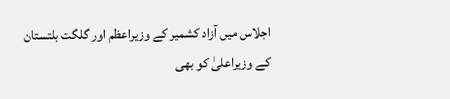اجلاس میں آزاد کشمیر کے وزیراعظم اور گلگت بلتستان کے وزیراعلیٰ کو بھی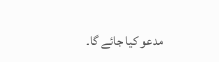مدعو کیا جائے گا۔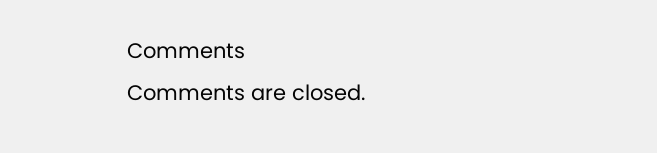Comments
Comments are closed.